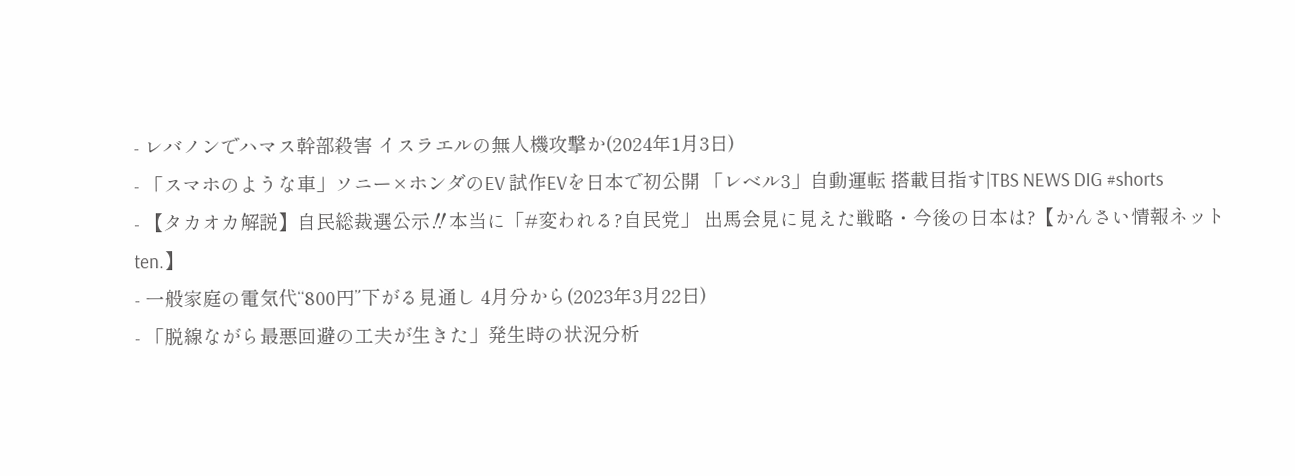- レバノンでハマス幹部殺害 イスラエルの無人機攻撃か(2024年1月3日)
- 「スマホのような車」ソニー×ホンダのEV 試作EVを日本で初公開 「レベル3」自動運転 搭載目指す|TBS NEWS DIG #shorts
- 【タカオカ解説】自民総裁選公示‼本当に「#変われる?自民党」 出馬会見に見えた戦略・今後の日本は?【かんさい情報ネット ten.】
- 一般家庭の電気代“800円”下がる見通し 4月分から(2023年3月22日)
- 「脱線ながら最悪回避の工夫が生きた」発生時の状況分析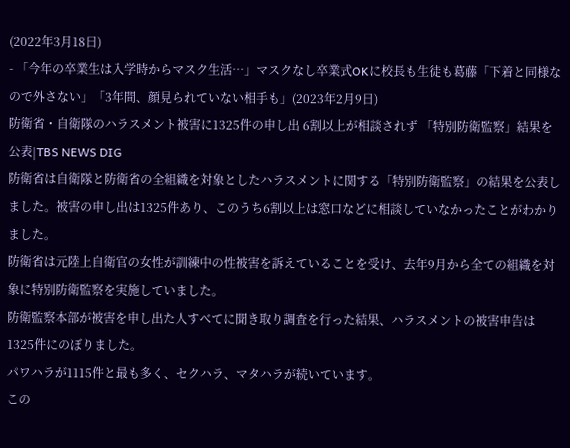(2022年3月18日)
- 「今年の卒業生は入学時からマスク生活…」マスクなし卒業式OKに校長も生徒も葛藤「下着と同様なので外さない」「3年間、顔見られていない相手も」(2023年2月9日)
防衛省・自衛隊のハラスメント被害に1325件の申し出 6割以上が相談されず 「特別防衛監察」結果を公表|TBS NEWS DIG
防衛省は自衛隊と防衛省の全組織を対象としたハラスメントに関する「特別防衛監察」の結果を公表しました。被害の申し出は1325件あり、このうち6割以上は窓口などに相談していなかったことがわかりました。
防衛省は元陸上自衛官の女性が訓練中の性被害を訴えていることを受け、去年9月から全ての組織を対象に特別防衛監察を実施していました。
防衛監察本部が被害を申し出た人すべてに聞き取り調査を行った結果、ハラスメントの被害申告は1325件にのぼりました。
パワハラが1115件と最も多く、セクハラ、マタハラが続いています。
この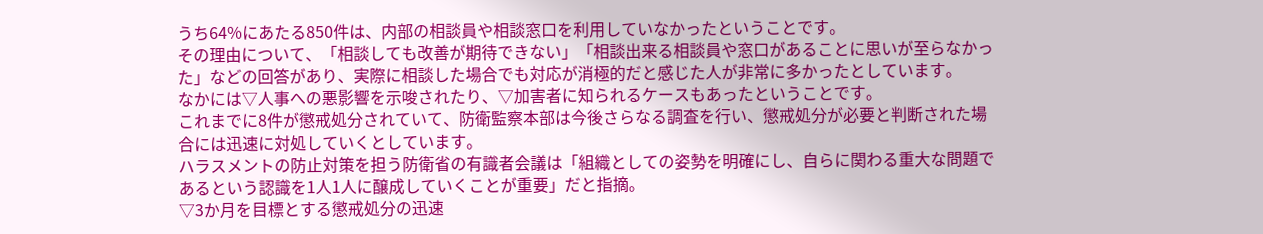うち64%にあたる850件は、内部の相談員や相談窓口を利用していなかったということです。
その理由について、「相談しても改善が期待できない」「相談出来る相談員や窓口があることに思いが至らなかった」などの回答があり、実際に相談した場合でも対応が消極的だと感じた人が非常に多かったとしています。
なかには▽人事への悪影響を示唆されたり、▽加害者に知られるケースもあったということです。
これまでに8件が懲戒処分されていて、防衛監察本部は今後さらなる調査を行い、懲戒処分が必要と判断された場合には迅速に対処していくとしています。
ハラスメントの防止対策を担う防衛省の有識者会議は「組織としての姿勢を明確にし、自らに関わる重大な問題であるという認識を1人1人に醸成していくことが重要」だと指摘。
▽3か月を目標とする懲戒処分の迅速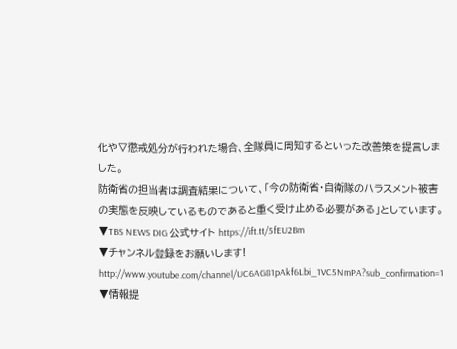化や▽懲戒処分が行われた場合、全隊員に周知するといった改善策を提言しました。
防衛省の担当者は調査結果について、「今の防衛省・自衛隊のハラスメント被害の実態を反映しているものであると重く受け止める必要がある」としています。
▼TBS NEWS DIG 公式サイト https://ift.tt/5fEU2Bm
▼チャンネル登録をお願いします!
http://www.youtube.com/channel/UC6AG81pAkf6Lbi_1VC5NmPA?sub_confirmation=1
▼情報提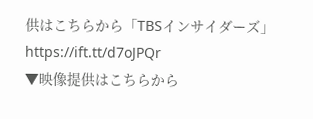供はこちらから「TBSインサイダーズ」
https://ift.tt/d7oJPQr
▼映像提供はこちらから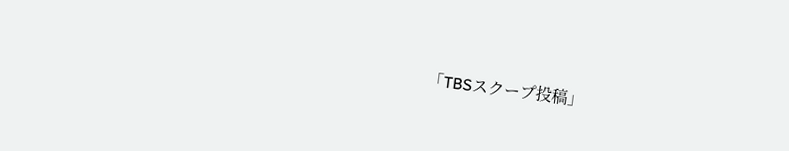「TBSスクープ投稿」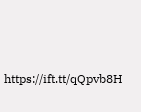https://ift.tt/qQpvb8H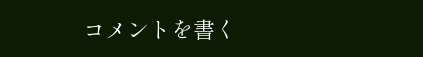コメントを書く